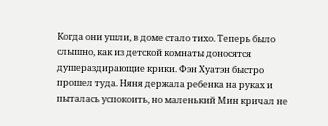Когда они ушли, в доме стало тихо. Теперь было слышно, как из детской комнаты доносятся душераздирающие крики. Фэн Хуатэн быстро прошел туда. Няня держала ребенка на руках и пыталась успокоить, но маленький Мин кричал не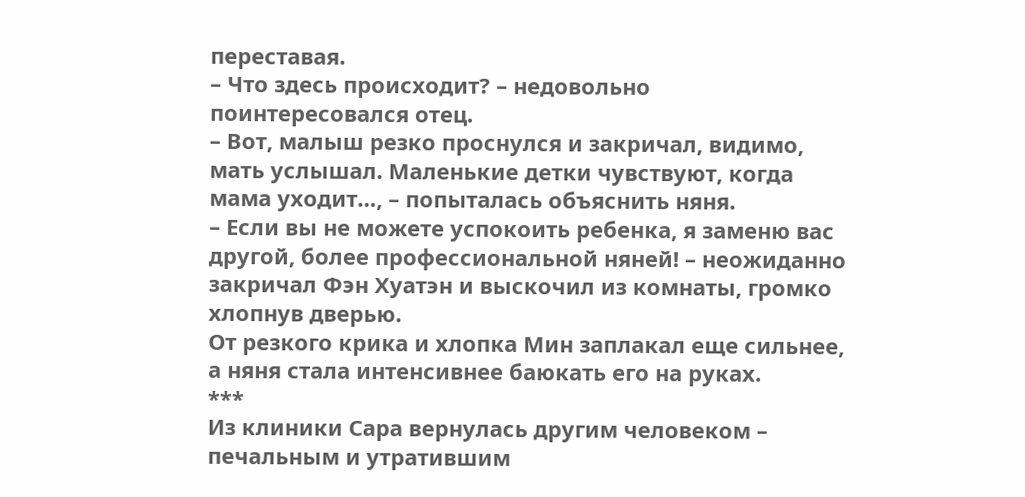переставая.
– Что здесь происходит? – недовольно поинтересовался отец.
– Вот, малыш резко проснулся и закричал, видимо, мать услышал. Маленькие детки чувствуют, когда мама уходит…, – попыталась объяснить няня.
– Если вы не можете успокоить ребенка, я заменю вас другой, более профессиональной няней! – неожиданно закричал Фэн Хуатэн и выскочил из комнаты, громко хлопнув дверью.
От резкого крика и хлопка Мин заплакал еще сильнее, а няня стала интенсивнее баюкать его на руках.
***
Из клиники Сара вернулась другим человеком – печальным и утратившим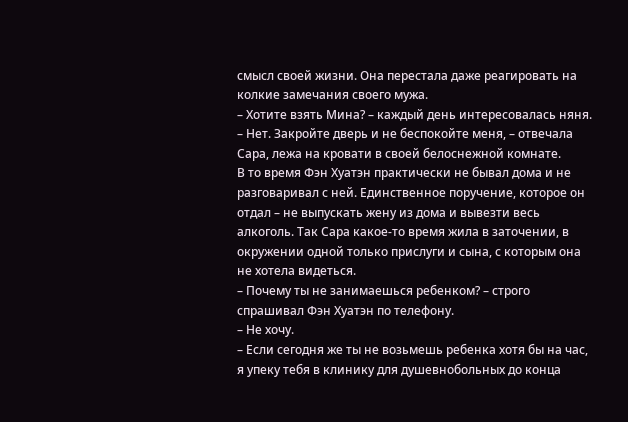смысл своей жизни. Она перестала даже реагировать на колкие замечания своего мужа.
– Хотите взять Мина? – каждый день интересовалась няня.
– Нет. Закройте дверь и не беспокойте меня, – отвечала Сара, лежа на кровати в своей белоснежной комнате.
В то время Фэн Хуатэн практически не бывал дома и не разговаривал с ней. Единственное поручение, которое он отдал – не выпускать жену из дома и вывезти весь алкоголь. Так Сара какое-то время жила в заточении, в окружении одной только прислуги и сына, с которым она не хотела видеться.
– Почему ты не занимаешься ребенком? – строго спрашивал Фэн Хуатэн по телефону.
– Не хочу.
– Если сегодня же ты не возьмешь ребенка хотя бы на час, я упеку тебя в клинику для душевнобольных до конца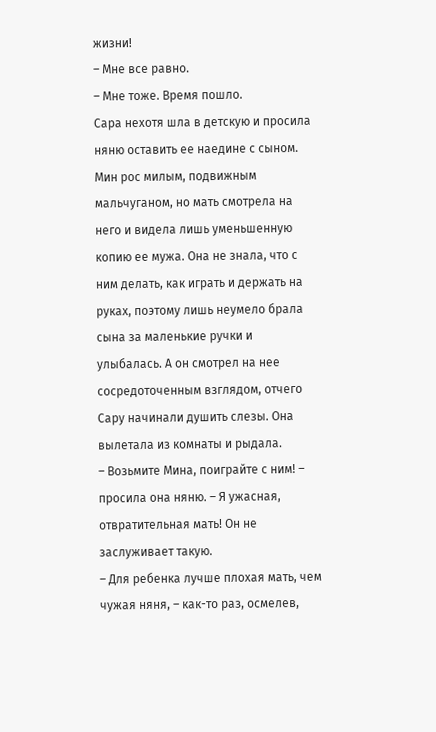жизни!
– Мне все равно.
– Мне тоже. Время пошло.
Сара нехотя шла в детскую и просила няню оставить ее наедине с сыном. Мин рос милым, подвижным мальчуганом, но мать смотрела на него и видела лишь уменьшенную копию ее мужа. Она не знала, что с ним делать, как играть и держать на руках, поэтому лишь неумело брала сына за маленькие ручки и улыбалась. А он смотрел на нее сосредоточенным взглядом, отчего Сару начинали душить слезы. Она вылетала из комнаты и рыдала.
– Возьмите Мина, поиграйте с ним! – просила она няню. – Я ужасная, отвратительная мать! Он не заслуживает такую.
– Для ребенка лучше плохая мать, чем чужая няня, – как-то раз, осмелев,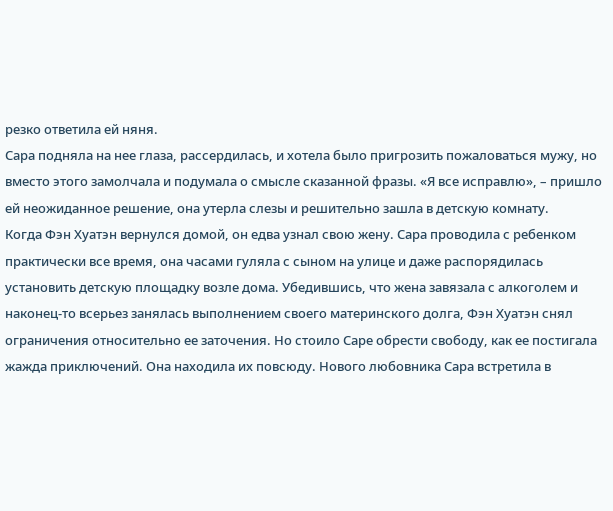резко ответила ей няня.
Сара подняла на нее глаза, рассердилась, и хотела было пригрозить пожаловаться мужу, но вместо этого замолчала и подумала о смысле сказанной фразы. «Я все исправлю», – пришло ей неожиданное решение, она утерла слезы и решительно зашла в детскую комнату.
Когда Фэн Хуатэн вернулся домой, он едва узнал свою жену. Сара проводила с ребенком практически все время, она часами гуляла с сыном на улице и даже распорядилась установить детскую площадку возле дома. Убедившись, что жена завязала с алкоголем и наконец-то всерьез занялась выполнением своего материнского долга, Фэн Хуатэн снял ограничения относительно ее заточения. Но стоило Саре обрести свободу, как ее постигала жажда приключений. Она находила их повсюду. Нового любовника Сара встретила в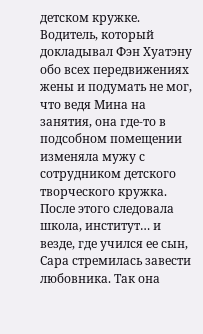детском кружке. Водитель, который докладывал Фэн Хуатэну обо всех передвижениях жены и подумать не мог, что ведя Мина на занятия, она где-то в подсобном помещении изменяла мужу с сотрудником детского творческого кружка. После этого следовала школа, институт… и везде, где учился ее сын, Сара стремилась завести любовника. Так она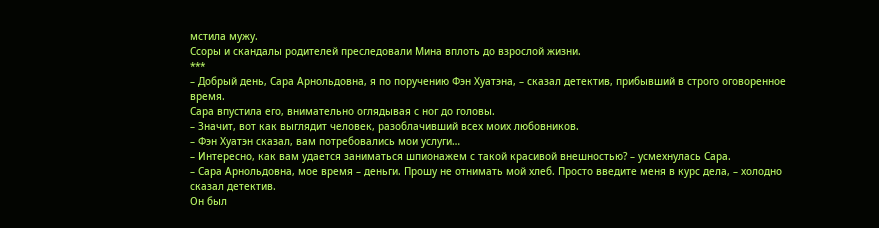мстила мужу.
Ссоры и скандалы родителей преследовали Мина вплоть до взрослой жизни.
***
– Добрый день, Сара Арнольдовна, я по поручению Фэн Хуатэна, – сказал детектив, прибывший в строго оговоренное время.
Сара впустила его, внимательно оглядывая с ног до головы.
– Значит, вот как выглядит человек, разоблачивший всех моих любовников.
– Фэн Хуатэн сказал, вам потребовались мои услуги…
– Интересно, как вам удается заниматься шпионажем с такой красивой внешностью? – усмехнулась Сара.
– Сара Арнольдовна, мое время – деньги. Прошу не отнимать мой хлеб. Просто введите меня в курс дела, – холодно сказал детектив.
Он был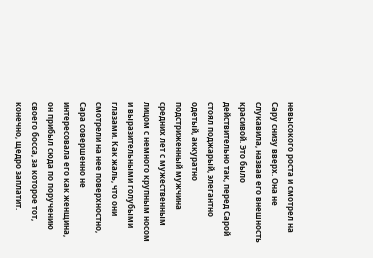невысокого роста и смотрел на Сару снизу вверх. Она не слукавила, назвав его внешность красивой. Это было действительно так, перед Сарой стоял поджарый, элегантно одетый, аккуратно подстриженный мужчина средних лет с мужественным лицом с немного крупным носом и выразительными голубыми глазами. Как жаль, что они смотрели на нее поверхностно, Сара совершенно не интересовала его как женщина, он прибыл сюда по поручению своего босса, за которое тот, конечно, щедро заплатит.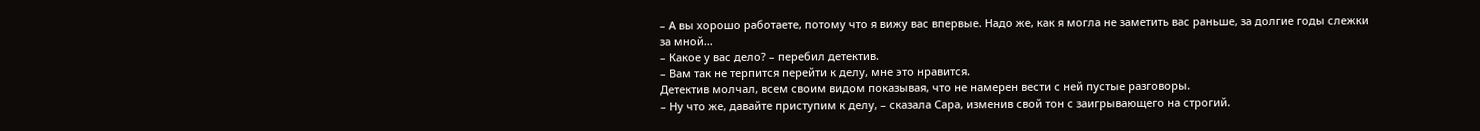– А вы хорошо работаете, потому что я вижу вас впервые. Надо же, как я могла не заметить вас раньше, за долгие годы слежки за мной…
– Какое у вас дело? – перебил детектив.
– Вам так не терпится перейти к делу, мне это нравится.
Детектив молчал, всем своим видом показывая, что не намерен вести с ней пустые разговоры.
– Ну что же, давайте приступим к делу, – сказала Сара, изменив свой тон с заигрывающего на строгий.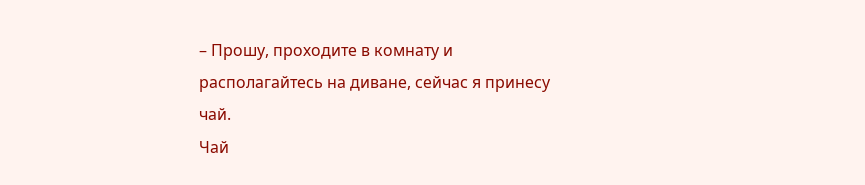– Прошу, проходите в комнату и располагайтесь на диване, сейчас я принесу чай.
Чай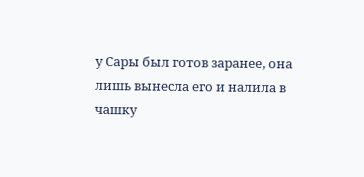у Сары был готов заранее, она лишь вынесла его и налила в чашку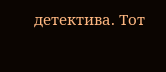детектива. Тот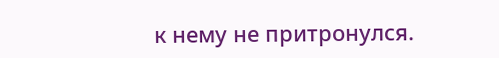к нему не притронулся.